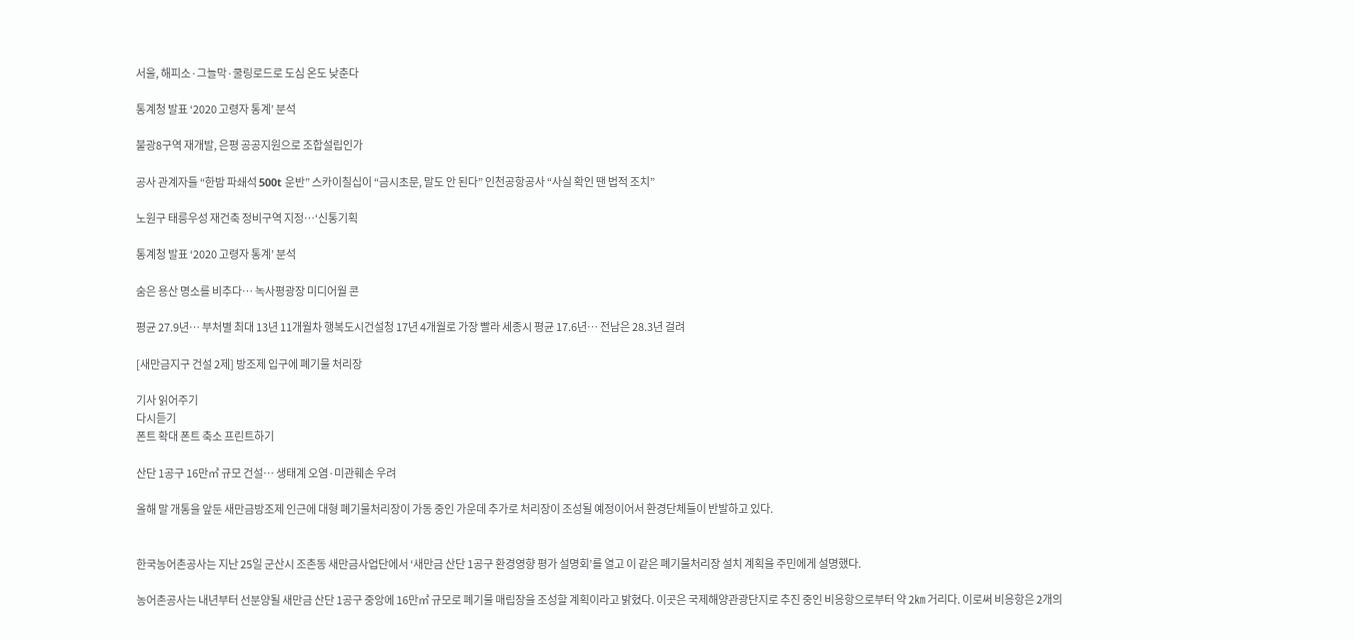서울, 해피소·그늘막·쿨링로드로 도심 온도 낮춘다

통계청 발표 ‘2020 고령자 통계’ 분석

불광8구역 재개발, 은평 공공지원으로 조합설립인가

공사 관계자들 “한밤 파쇄석 500t 운반” 스카이칠십이 “금시초문, 말도 안 된다” 인천공항공사 “사실 확인 땐 법적 조치”

노원구 태릉우성 재건축 정비구역 지정…‘신통기획

통계청 발표 ‘2020 고령자 통계’ 분석

숨은 용산 명소를 비추다… 녹사평광장 미디어월 콘

평균 27.9년… 부처별 최대 13년 11개월차 행복도시건설청 17년 4개월로 가장 빨라 세종시 평균 17.6년… 전남은 28.3년 걸려

[새만금지구 건설 2제] 방조제 입구에 폐기물 처리장

기사 읽어주기
다시듣기
폰트 확대 폰트 축소 프린트하기

산단 1공구 16만㎡ 규모 건설… 생태계 오염·미관훼손 우려

올해 말 개통을 앞둔 새만금방조제 인근에 대형 폐기물처리장이 가동 중인 가운데 추가로 처리장이 조성될 예정이어서 환경단체들이 반발하고 있다.


한국농어촌공사는 지난 25일 군산시 조촌동 새만금사업단에서 ‘새만금 산단 1공구 환경영향 평가 설명회’를 열고 이 같은 폐기물처리장 설치 계획을 주민에게 설명했다.

농어촌공사는 내년부터 선분양될 새만금 산단 1공구 중앙에 16만㎡ 규모로 폐기물 매립장을 조성할 계획이라고 밝혔다. 이곳은 국제해양관광단지로 추진 중인 비응항으로부터 약 2㎞ 거리다. 이로써 비응항은 2개의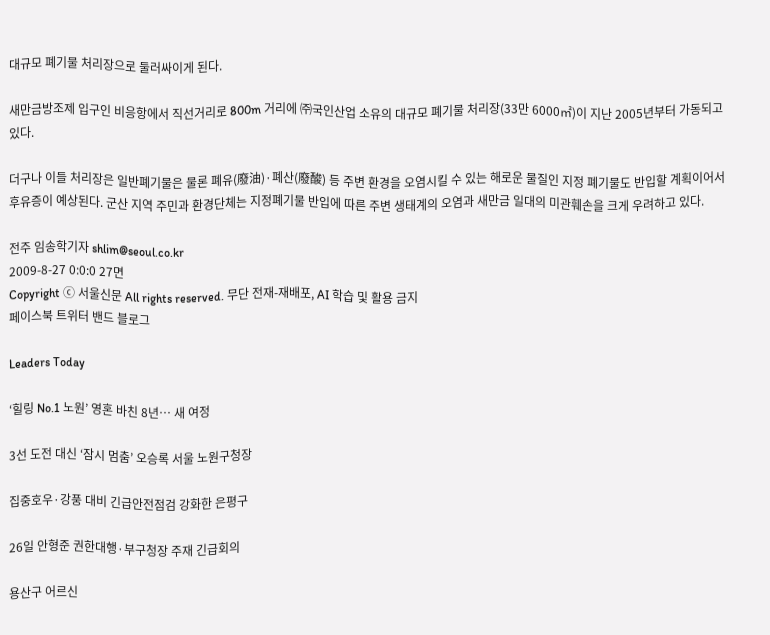대규모 폐기물 처리장으로 둘러싸이게 된다.

새만금방조제 입구인 비응항에서 직선거리로 800m 거리에 ㈜국인산업 소유의 대규모 폐기물 처리장(33만 6000㎡)이 지난 2005년부터 가동되고 있다.

더구나 이들 처리장은 일반폐기물은 물론 폐유(廢油)·폐산(廢酸) 등 주변 환경을 오염시킬 수 있는 해로운 물질인 지정 폐기물도 반입할 계획이어서 후유증이 예상된다. 군산 지역 주민과 환경단체는 지정폐기물 반입에 따른 주변 생태계의 오염과 새만금 일대의 미관훼손을 크게 우려하고 있다.

전주 임송학기자 shlim@seoul.co.kr
2009-8-27 0:0:0 27면
Copyright ⓒ 서울신문 All rights reserved. 무단 전재-재배포, AI 학습 및 활용 금지
페이스북 트위터 밴드 블로그

Leaders Today

‘힐링 No.1 노원’ 영혼 바친 8년… 새 여정

3선 도전 대신 ‘잠시 멈춤’ 오승록 서울 노원구청장

집중호우·강풍 대비 긴급안전점검 강화한 은평구

26일 안형준 권한대행·부구청장 주재 긴급회의

용산구 어르신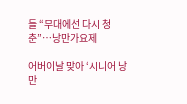들 “무대에선 다시 청춘”…낭만가요제

어버이날 맞아 ‘시니어 낭만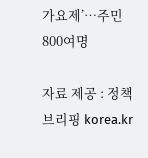가요제’…주민 800여명

자료 제공 : 정책브리핑 korea.kr